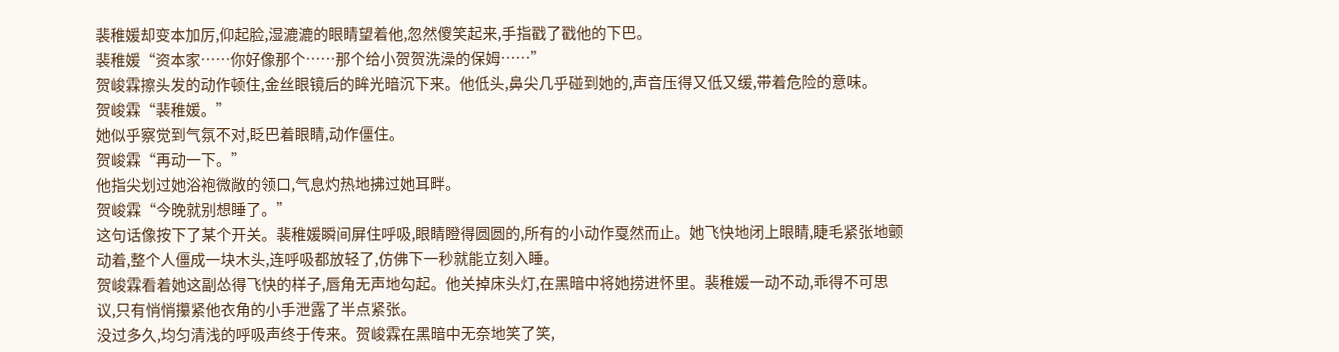裴稚媛却变本加厉,仰起脸,湿漉漉的眼睛望着他,忽然傻笑起来,手指戳了戳他的下巴。
裴稚媛“资本家……你好像那个……那个给小贺贺洗澡的保姆……”
贺峻霖擦头发的动作顿住,金丝眼镜后的眸光暗沉下来。他低头,鼻尖几乎碰到她的,声音压得又低又缓,带着危险的意味。
贺峻霖“裴稚媛。”
她似乎察觉到气氛不对,眨巴着眼睛,动作僵住。
贺峻霖“再动一下。”
他指尖划过她浴袍微敞的领口,气息灼热地拂过她耳畔。
贺峻霖“今晚就别想睡了。”
这句话像按下了某个开关。裴稚媛瞬间屏住呼吸,眼睛瞪得圆圆的,所有的小动作戛然而止。她飞快地闭上眼睛,睫毛紧张地颤动着,整个人僵成一块木头,连呼吸都放轻了,仿佛下一秒就能立刻入睡。
贺峻霖看着她这副怂得飞快的样子,唇角无声地勾起。他关掉床头灯,在黑暗中将她捞进怀里。裴稚媛一动不动,乖得不可思议,只有悄悄攥紧他衣角的小手泄露了半点紧张。
没过多久,均匀清浅的呼吸声终于传来。贺峻霖在黑暗中无奈地笑了笑,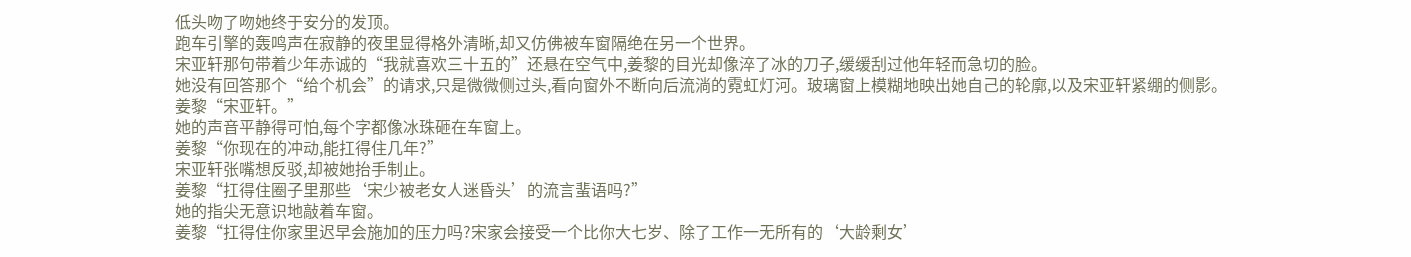低头吻了吻她终于安分的发顶。
跑车引擎的轰鸣声在寂静的夜里显得格外清晰,却又仿佛被车窗隔绝在另一个世界。
宋亚轩那句带着少年赤诚的“我就喜欢三十五的”还悬在空气中,姜黎的目光却像淬了冰的刀子,缓缓刮过他年轻而急切的脸。
她没有回答那个“给个机会”的请求,只是微微侧过头,看向窗外不断向后流淌的霓虹灯河。玻璃窗上模糊地映出她自己的轮廓,以及宋亚轩紧绷的侧影。
姜黎“宋亚轩。”
她的声音平静得可怕,每个字都像冰珠砸在车窗上。
姜黎“你现在的冲动,能扛得住几年?”
宋亚轩张嘴想反驳,却被她抬手制止。
姜黎“扛得住圈子里那些‘宋少被老女人迷昏头’的流言蜚语吗?”
她的指尖无意识地敲着车窗。
姜黎“扛得住你家里迟早会施加的压力吗?宋家会接受一个比你大七岁、除了工作一无所有的‘大龄剩女’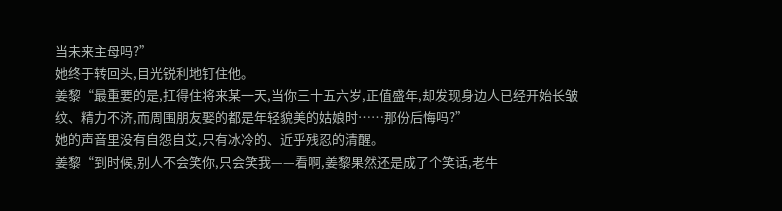当未来主母吗?”
她终于转回头,目光锐利地钉住他。
姜黎“最重要的是,扛得住将来某一天,当你三十五六岁,正值盛年,却发现身边人已经开始长皱纹、精力不济,而周围朋友娶的都是年轻貌美的姑娘时……那份后悔吗?”
她的声音里没有自怨自艾,只有冰冷的、近乎残忍的清醒。
姜黎“到时候,别人不会笑你,只会笑我——看啊,姜黎果然还是成了个笑话,老牛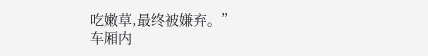吃嫩草,最终被嫌弃。”
车厢内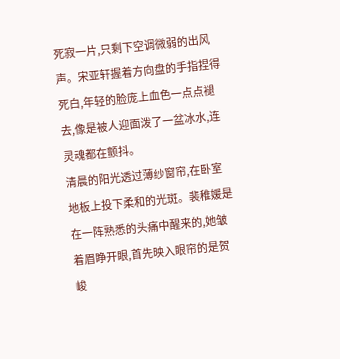死寂一片,只剩下空调微弱的出风声。宋亚轩握着方向盘的手指捏得死白,年轻的脸庞上血色一点点褪去,像是被人迎面泼了一盆冰水,连灵魂都在颤抖。
清晨的阳光透过薄纱窗帘,在卧室地板上投下柔和的光斑。裴稚媛是在一阵熟悉的头痛中醒来的,她皱着眉睁开眼,首先映入眼帘的是贺峻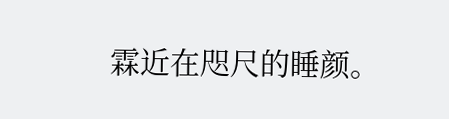霖近在咫尺的睡颜。